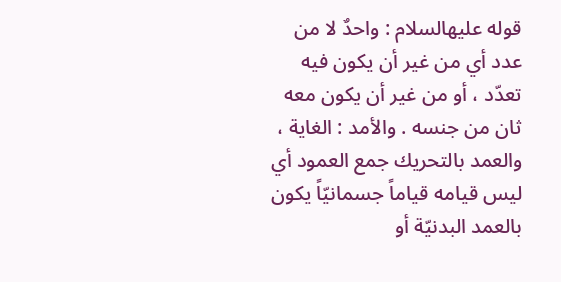قوله عليهالسلام : واحدٌ لا من عدد أي من غير أن يكون فيه تعدّد ، أو من غير أن يكون معه ثان من جنسه . والأمد : الغاية ، والعمد بالتحريك جمع العمود أي ليس قيامه قياماً جسمانيّاً يكون بالعمد البدنيّة أو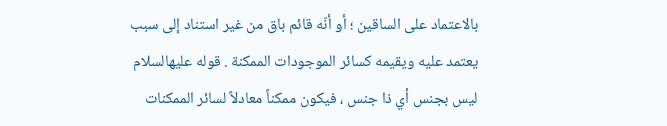بالاعتماد على الساقين ؛ أو أنّه قائم باق من غير استناد إلى سبب يعتمد عليه ويقيمه كسائر الموجودات الممكنة . قوله عليهالسلام ليس بجنس أي ذا جنس ، فيكون ممكناً معادلاً لسائر الممكنات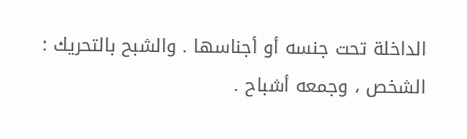الداخلة تحت جنسه أو أجناسها . والشبح بالتحريك : الشخص ، وجمعه أشباح .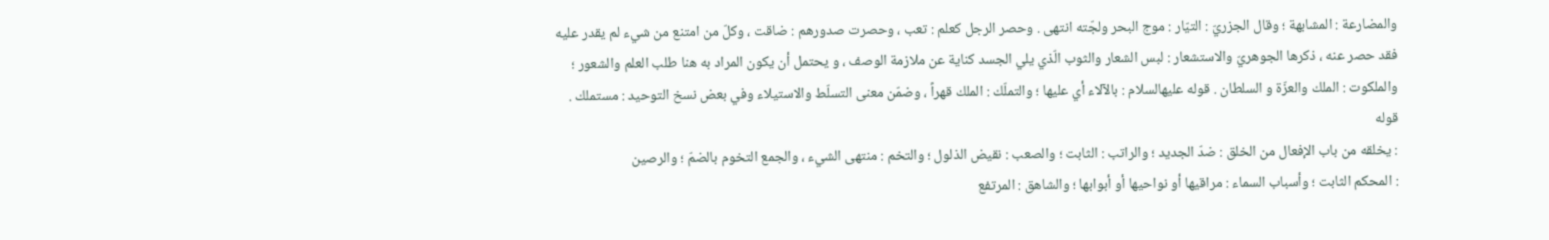والمضارعة : المشابهة ؛ وقال الجزريّ : التيّار : موج البحر ولجّته انتهى . وحصر الرجل كعلم : تعب ، وحصرت صدورهم : ضاقت ، وكلّ من امتنع من شيء لم يقدر عليه فقد حصر عنه ، ذكرها الجوهريّ والاستشعار : لبس الشعار والثوب الّذي يلي الجسد كناية عن ملازمة الوصف ، و يحتمل أن يكون المراد به هنا طلب العلم والشعور ؛ والملكوت : الملك والعزّة و السلطان . قوله عليهالسلام : بالآلاء أي عليها ؛ والتملّك : الملك قهراً ، وضمّن معنى التسلّط والاستيلاء وفي بعض نسخ التوحيد : مستملك .
قوله
: يخلقه من باب الإفعال من الخلق : ضدّ الجديد ؛ والراتب : الثابت ؛ والصعب : نقيض الذلول ؛ والتخم : منتهی الشيء ، والجمع التخوم بالضمّ ؛ والرصين
: المحكم الثابت ؛ وأسباب السماء : مراقيها أو نواحيها أو أبوابها ؛ والشاهق : المرتفع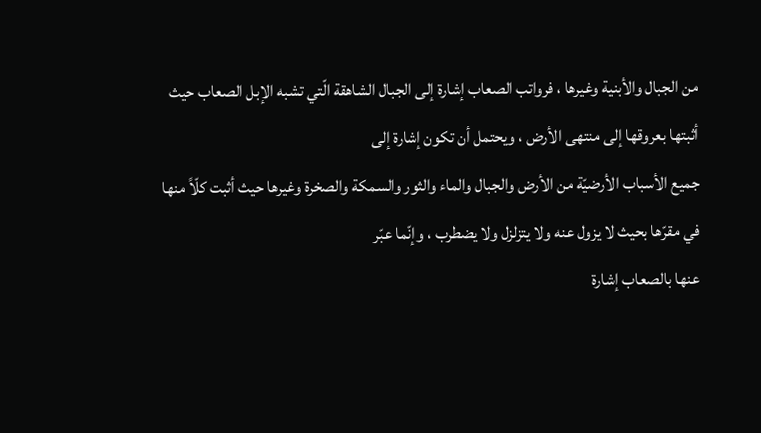من الجبال والأبنية وغيرها ، فرواتب الصعاب إشارة إلى الجبال الشاهقة الّتي تشبه الإبل الصعاب حيث أثبتها بعروقها إلى منتهی الأرض ، ويحتمل أن تكون إشارة إلى
جميع الأسباب الأرضيّة من الأرض والجبال والماء والثور والسمكة والصخرة وغيرها حيث أثبت كلّاً منها في مقرّها بحيث لا يزول عنه ولا يتزلزل ولا يضطرب ، وإنّما عبّر
عنها بالصعاب إشارة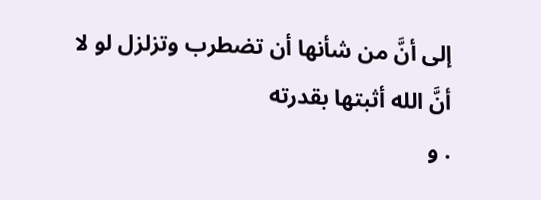إلى أنَّ من شأنها أن تضطرب وتزلزل لو لا أنَّ الله أثبتها بقدرته
. و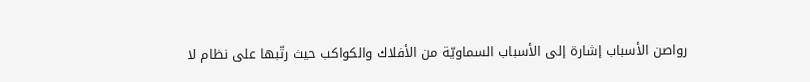رواصن الأسباب إشارة إلى الأسباب السماويّة من الأفلاك والكواكب حيث رتّبها على نظام لا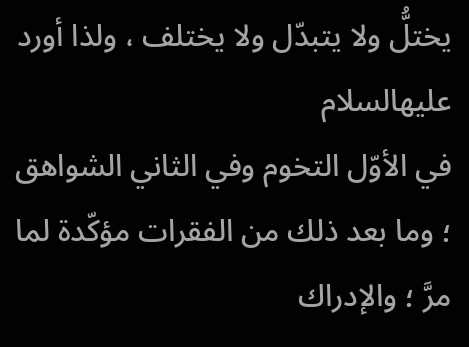يختلُّ ولا يتبدّل ولا يختلف ، ولذا أورد عليهالسلام
في الأوّل التخوم وفي الثاني الشواهق ؛ وما بعد ذلك من الفقرات مؤكّدة لما مرَّ ؛ والإدراك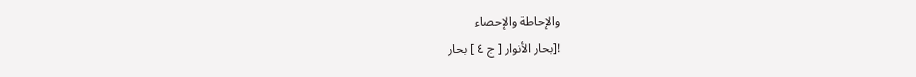والإحاطة والإحصاء
![بحار الأنوار [ ج ٤ ] بحار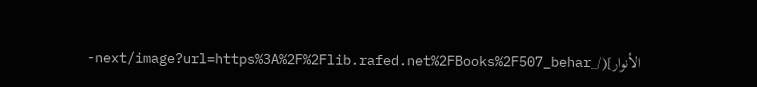الأنوار](/_next/image?url=https%3A%2F%2Flib.rafed.net%2FBooks%2F507_behar-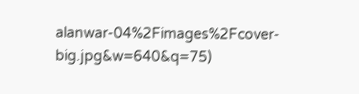alanwar-04%2Fimages%2Fcover-big.jpg&w=640&q=75)